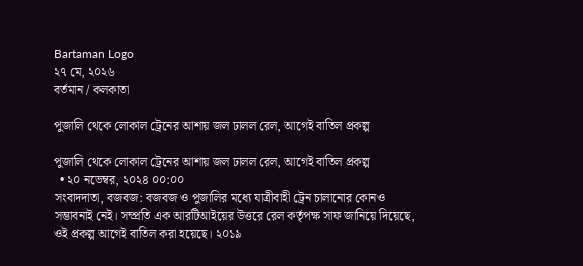Bartaman Logo
২৭ মে, ২০২৬
বর্তমান / কলকাতা

পুজালি থেকে লোকাল ট্রেনের আশায় জল ঢালল রেল, আগেই বাতিল প্রকল্প

পুজালি থেকে লোকাল ট্রেনের আশায় জল ঢালল রেল, আগেই বাতিল প্রকল্প
  • ২০ নভেম্বর, ২০২৪ ০০:০০
সংবাদদাতা, বজবজ: বজবজ ও পুজালির মধ্যে যাত্রীবাহী ট্রেন চালানোর কোনও সম্ভাবনাই নেই। সম্প্রতি এক আরটিআইয়ের উত্তরে রেল কর্তৃপক্ষ সাফ জানিয়ে দিয়েছে, ওই প্রকল্প আগেই বাতিল করা হয়েছে। ২০১৯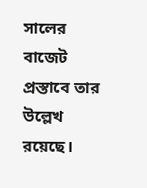সালের বাজেট প্রস্তাবে তার উল্লেখ রয়েছে।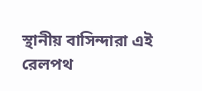স্থানীয় বাসিন্দারা এই রেলপথ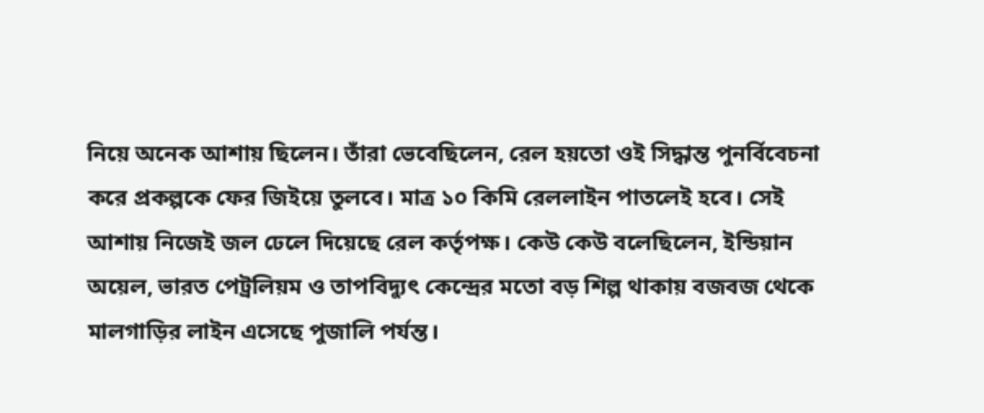নিয়ে অনেক আশায় ছিলেন। তাঁরা ভেবেছিলেন, রেল হয়তো ওই সিদ্ধান্ত পুনর্বিবেচনা করে প্রকল্পকে ফের জিইয়ে তুলবে। মাত্র ১০ কিমি রেললাইন পাতলেই হবে। সেই আশায় নিজেই জল ঢেলে দিয়েছে রেল কর্তৃপক্ষ। কেউ কেউ বলেছিলেন, ইন্ডিয়ান অয়েল, ভারত পেট্রলিয়ম ও তাপবিদ্যুৎ কেন্দ্রের মতো বড় শিল্প থাকায় বজবজ থেকে মালগাড়ির লাইন এসেছে পুজালি পর্যন্ত।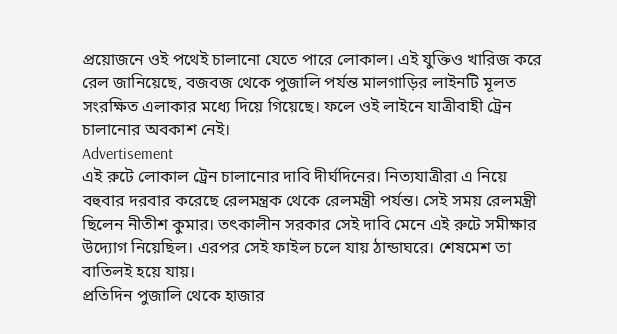প্রয়োজনে ওই পথেই চালানো যেতে পারে লোকাল। এই যুক্তিও খারিজ করে রেল জানিয়েছে, বজবজ থেকে পুজালি পর্যন্ত মালগাড়ির লাইনটি মূলত সংরক্ষিত এলাকার মধ্যে দিয়ে গিয়েছে। ফলে ওই লাইনে যাত্রীবাহী ট্রেন চালানোর অবকাশ নেই।
Advertisement
এই রুটে লোকাল ট্রেন চালানোর দাবি দীর্ঘদিনের। নিত্যযাত্রীরা এ নিয়ে বহুবার দরবার করেছে রেলমন্ত্রক থেকে রেলমন্ত্রী পর্যন্ত। সেই সময় রেলমন্ত্রী ছিলেন নীতীশ কুমার। তৎকালীন সরকার সেই দাবি মেনে এই রুটে সমীক্ষার উদ্যোগ নিয়েছিল। এরপর সেই ফাইল চলে যায় ঠান্ডাঘরে। শেষমেশ তা বাতিলই হয়ে যায়।
প্রতিদিন পুজালি থেকে হাজার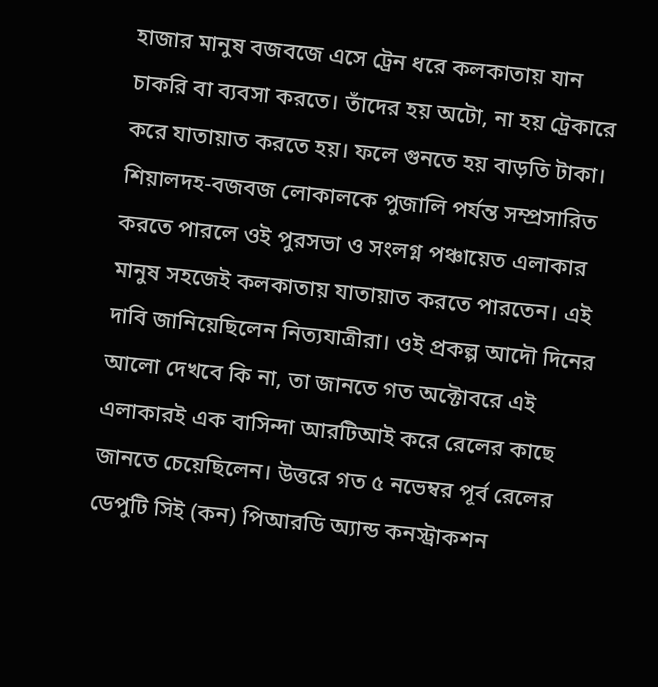হাজার মানুষ বজবজে এসে ট্রেন ধরে কলকাতায় যান চাকরি বা ব্যবসা করতে। তাঁদের হয় অটো, না হয় ট্রেকারে করে যাতায়াত করতে হয়। ফলে গুনতে হয় বাড়তি টাকা। শিয়ালদহ-বজবজ লোকালকে পুজালি পর্যন্ত সম্প্রসারিত করতে পারলে ওই পুরসভা ও সংলগ্ন পঞ্চায়েত এলাকার মানুষ সহজেই কলকাতায় যাতায়াত করতে পারতেন। এই দাবি জানিয়েছিলেন নিত্যযাত্রীরা। ওই প্রকল্প আদৌ দিনের আলো দেখবে কি না, তা জানতে গত অক্টোবরে এই এলাকারই এক বাসিন্দা আরটিআই করে রেলের কাছে জানতে চেয়েছিলেন। উত্তরে গত ৫ নভেম্বর পূর্ব রেলের ডেপুটি সিই (কন) পিআরডি অ্যান্ড কনস্ট্রাকশন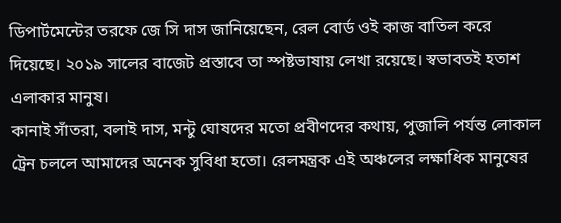ডিপার্টমেন্টের তরফে জে সি দাস জানিয়েছেন, রেল বোর্ড ওই কাজ বাতিল করে দিয়েছে। ২০১৯ সালের বাজেট প্রস্তাবে তা স্পষ্টভাষায় লেখা রয়েছে। স্বভাবতই হতাশ এলাকার মানুষ।
কানাই সাঁতরা, বলাই দাস, মন্টু ঘোষদের মতো প্রবীণদের কথায়, পুজালি পর্যন্ত লোকাল ট্রেন চললে আমাদের অনেক সুবিধা হতো। রেলমন্ত্রক এই অঞ্চলের লক্ষাধিক মানুষের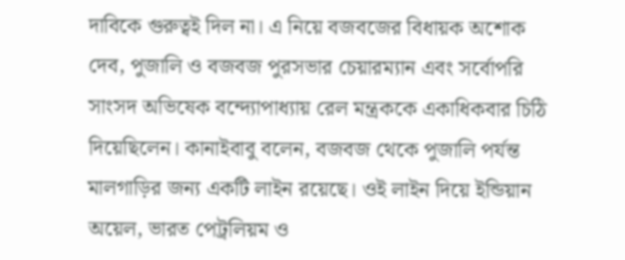দাবিকে গুরুত্বই দিল না। এ নিয়ে বজবজের বিধায়ক অশোক দেব, পুজালি ও বজবজ পুরসভার চেয়ারম্যান এবং সর্বোপরি সাংসদ অভিষেক বন্দ্যোপাধ্যায় রেল মন্ত্রককে একাধিকবার চিঠি দিয়েছিলেন। কানাইবাবু বলেন, বজবজ থেকে পুজালি পর্যন্ত মালগাড়ির জন্য একটি লাইন রয়েছে। ওই লাইন দিয়ে ইন্ডিয়ান অয়েল, ভারত পেট্রলিয়ম ও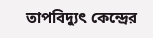তাপবিদ্যুৎ কেন্দ্রের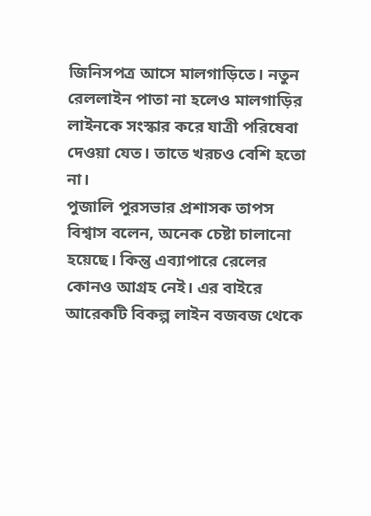জিনিসপত্র আসে মালগাড়িতে। নতুন রেললাইন পাতা না হলেও মালগাড়ির লাইনকে সংস্কার করে যাত্রী পরিষেবা দেওয়া যেত। তাতে খরচও বেশি হতো না।
পুজালি পুরসভার প্রশাসক তাপস বিশ্বাস বলেন, অনেক চেষ্টা চালানো হয়েছে। কিন্তু এব্যাপারে রেলের কোনও আগ্রহ নেই। এর বাইরে আরেকটি বিকল্প লাইন বজবজ থেকে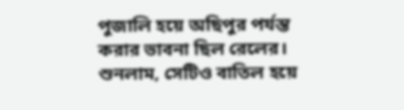পুজালি হয়ে অছিপুর পর্যন্ত করার ভাবনা ছিল রেলের। শুনলাম, সেটিও বাতিল হয়ে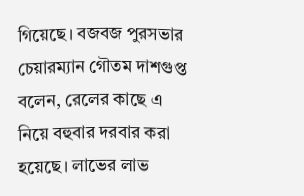গিয়েছে। বজবজ পুরসভার চেয়ারম্যান গৌতম দাশগুপ্ত বলেন, রেলের কাছে এ নিয়ে বহুবার দরবার করা হয়েছে। লাভের লাভ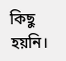কিছু হয়নি।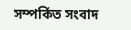সম্পর্কিত সংবাদ